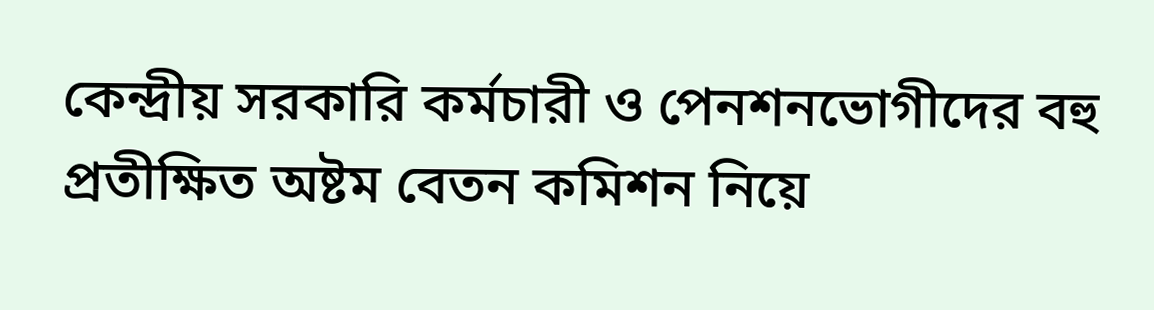কেন্দ্রীয় সরকারি কর্মচারী ও পেনশনভোগীদের বহু প্রতীক্ষিত অষ্টম বেতন কমিশন নিয়ে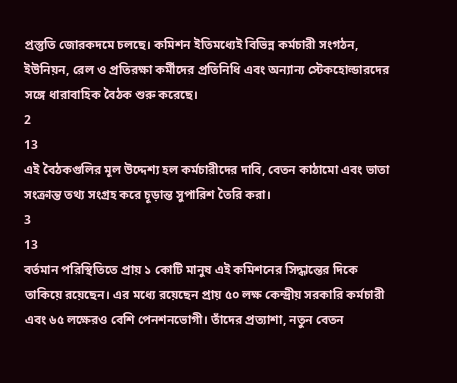প্রস্তুতি জোরকদমে চলছে। কমিশন ইতিমধ্যেই বিভিন্ন কর্মচারী সংগঠন, ইউনিয়ন, রেল ও প্রতিরক্ষা কর্মীদের প্রতিনিধি এবং অন্যান্য স্টেকহোল্ডারদের সঙ্গে ধারাবাহিক বৈঠক শুরু করেছে।
2
13
এই বৈঠকগুলির মূল উদ্দেশ্য হল কর্মচারীদের দাবি, বেতন কাঠামো এবং ভাতা সংক্রান্ত তথ্য সংগ্রহ করে চূড়ান্ত সুপারিশ তৈরি করা।
3
13
বর্তমান পরিস্থিতিতে প্রায় ১ কোটি মানুষ এই কমিশনের সিদ্ধান্তের দিকে তাকিয়ে রয়েছেন। এর মধ্যে রয়েছেন প্রায় ৫০ লক্ষ কেন্দ্রীয় সরকারি কর্মচারী এবং ৬৫ লক্ষেরও বেশি পেনশনভোগী। তাঁদের প্রত্যাশা, নতুন বেতন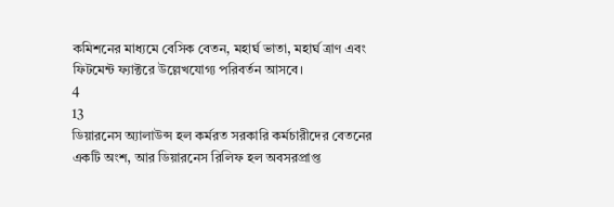কমিশনের মাধ্যমে বেসিক বেতন, মহার্ঘ ভাতা, মহার্ঘ ত্রাণ এবং ফিটমেন্ট ফ্যাক্টরে উল্লেখযোগ্য পরিবর্তন আসবে।
4
13
ডিয়ারনেস অ্যালাউন্স হল কর্মরত সরকারি কর্মচারীদের বেতনের একটি অংশ, আর ডিয়ারনেস রিলিফ হল অবসরপ্রাপ্ত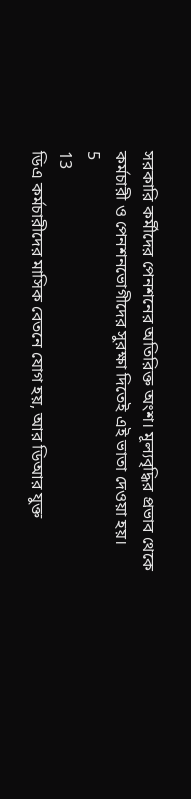সরকারি কর্মীদের পেনশনের অতিরিক্ত অংশ। মূল্যবৃদ্ধির প্রভাব থেকে কর্মচারী ও পেনশনভোগীদের সুরক্ষা দিতেই এই ভাতা দেওয়া হয়।
5
13
ডিএ কর্মচারীদের মাসিক বেতনে যোগ হয়, আর ডিআর যুক্ত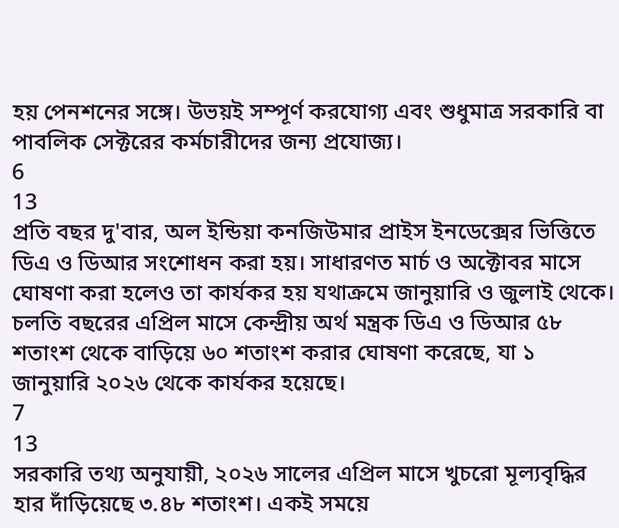হয় পেনশনের সঙ্গে। উভয়ই সম্পূর্ণ করযোগ্য এবং শুধুমাত্র সরকারি বা পাবলিক সেক্টরের কর্মচারীদের জন্য প্রযোজ্য।
6
13
প্রতি বছর দু'বার, অল ইন্ডিয়া কনজিউমার প্রাইস ইনডেক্সের ভিত্তিতে ডিএ ও ডিআর সংশোধন করা হয়। সাধারণত মার্চ ও অক্টোবর মাসে ঘোষণা করা হলেও তা কার্যকর হয় যথাক্রমে জানুয়ারি ও জুলাই থেকে। চলতি বছরের এপ্রিল মাসে কেন্দ্রীয় অর্থ মন্ত্রক ডিএ ও ডিআর ৫৮ শতাংশ থেকে বাড়িয়ে ৬০ শতাংশ করার ঘোষণা করেছে, যা ১ জানুয়ারি ২০২৬ থেকে কার্যকর হয়েছে।
7
13
সরকারি তথ্য অনুযায়ী, ২০২৬ সালের এপ্রিল মাসে খুচরো মূল্যবৃদ্ধির হার দাঁড়িয়েছে ৩.৪৮ শতাংশ। একই সময়ে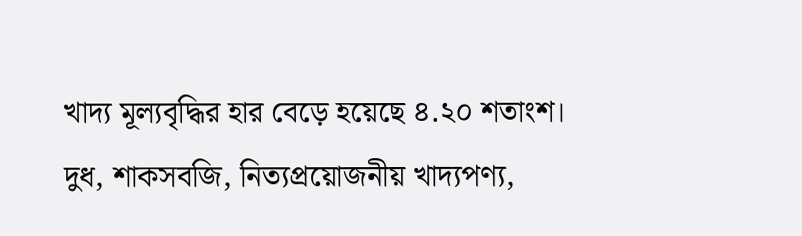খাদ্য মূল্যবৃদ্ধির হার বেড়ে হয়েছে ৪.২০ শতাংশ। দুধ, শাকসবজি, নিত্যপ্রয়োজনীয় খাদ্যপণ্য,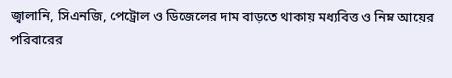জ্বালানি, সিএনজি, পেট্রোল ও ডিজেলের দাম বাড়তে থাকায় মধ্যবিত্ত ও নিম্ন আয়ের পরিবারের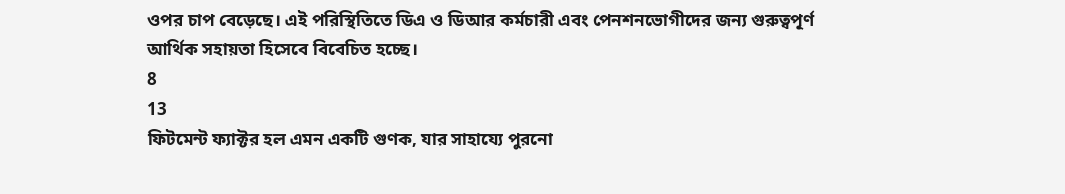ওপর চাপ বেড়েছে। এই পরিস্থিতিতে ডিএ ও ডিআর কর্মচারী এবং পেনশনভোগীদের জন্য গুরুত্বপূর্ণ আর্থিক সহায়তা হিসেবে বিবেচিত হচ্ছে।
8
13
ফিটমেন্ট ফ্যাক্টর হল এমন একটি গুণক, যার সাহায্যে পুরনো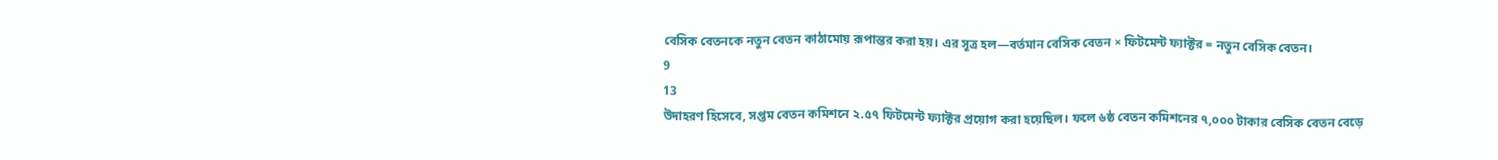বেসিক বেতনকে নতুন বেতন কাঠামোয় রূপান্তর করা হয়। এর সূত্র হল—বর্তমান বেসিক বেতন × ফিটমেন্ট ফ্যাক্টর = নতুন বেসিক বেতন।
9
13
উদাহরণ হিসেবে, সপ্তম বেতন কমিশনে ২.৫৭ ফিটমেন্ট ফ্যাক্টর প্রয়োগ করা হয়েছিল। ফলে ৬ষ্ঠ বেতন কমিশনের ৭,০০০ টাকার বেসিক বেতন বেড়ে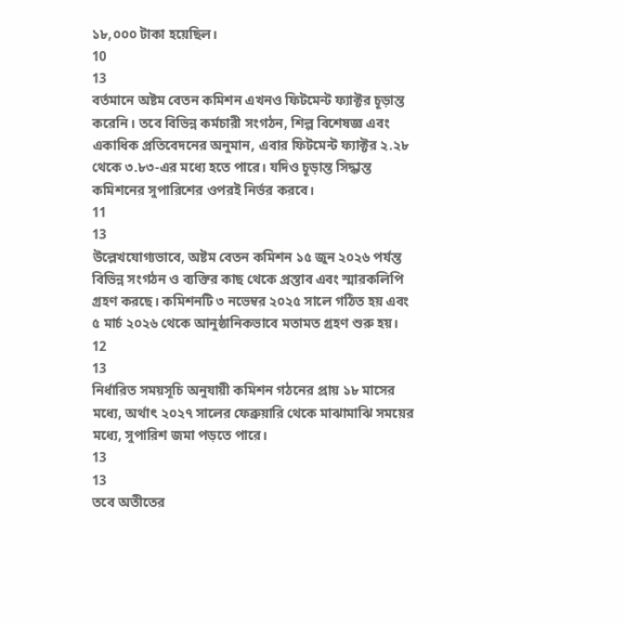১৮,০০০ টাকা হয়েছিল।
10
13
বর্তমানে অষ্টম বেতন কমিশন এখনও ফিটমেন্ট ফ্যাক্টর চূড়ান্ত করেনি। তবে বিভিন্ন কর্মচারী সংগঠন, শিল্প বিশেষজ্ঞ এবং একাধিক প্রতিবেদনের অনুমান, এবার ফিটমেন্ট ফ্যাক্টর ২.২৮ থেকে ৩.৮৩-এর মধ্যে হতে পারে। যদিও চূড়ান্ত সিদ্ধান্ত কমিশনের সুপারিশের ওপরই নির্ভর করবে।
11
13
উল্লেখযোগ্যভাবে, অষ্টম বেতন কমিশন ১৫ জুন ২০২৬ পর্যন্ত বিভিন্ন সংগঠন ও ব্যক্তির কাছ থেকে প্রস্তাব এবং স্মারকলিপি গ্রহণ করছে। কমিশনটি ৩ নভেম্বর ২০২৫ সালে গঠিত হয় এবং ৫ মার্চ ২০২৬ থেকে আনুষ্ঠানিকভাবে মতামত গ্রহণ শুরু হয়।
12
13
নির্ধারিত সময়সূচি অনুযায়ী কমিশন গঠনের প্রায় ১৮ মাসের মধ্যে, অর্থাৎ ২০২৭ সালের ফেব্রুয়ারি থেকে মাঝামাঝি সময়ের মধ্যে, সুপারিশ জমা পড়তে পারে।
13
13
তবে অতীতের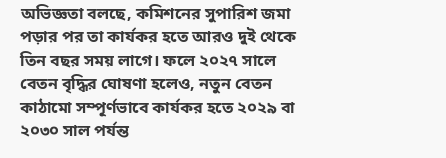অভিজ্ঞতা বলছে, কমিশনের সুপারিশ জমা পড়ার পর তা কার্যকর হতে আরও দুই থেকে তিন বছর সময় লাগে। ফলে ২০২৭ সালে বেতন বৃদ্ধির ঘোষণা হলেও, নতুন বেতন কাঠামো সম্পূর্ণভাবে কার্যকর হতে ২০২৯ বা ২০৩০ সাল পর্যন্ত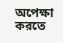অপেক্ষা করতে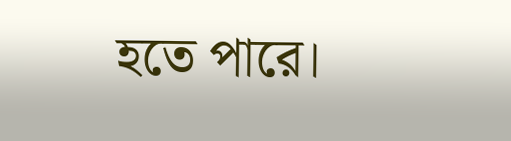হতে পারে।